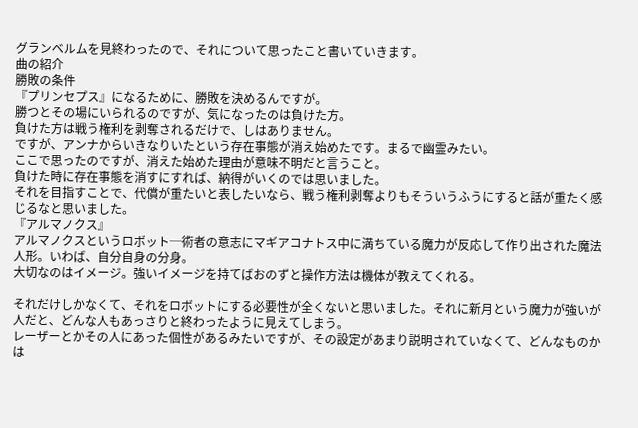グランベルムを見終わったので、それについて思ったこと書いていきます。
曲の紹介
勝敗の条件
『プリンセプス』になるために、勝敗を決めるんですが。
勝つとその場にいられるのですが、気になったのは負けた方。
負けた方は戦う権利を剥奪されるだけで、しはありません。
ですが、アンナからいきなりいたという存在事態が消え始めたです。まるで幽霊みたい。
ここで思ったのですが、消えた始めた理由が意味不明だと言うこと。
負けた時に存在事態を消すにすれば、納得がいくのでは思いました。
それを目指すことで、代償が重たいと表したいなら、戦う権利剥奪よりもそういうふうにすると話が重たく感じるなと思いました。
『アルマノクス』
アルマノクスというロボット─術者の意志にマギアコナトス中に満ちている魔力が反応して作り出された魔法人形。いわば、自分自身の分身。
大切なのはイメージ。強いイメージを持てばおのずと操作方法は機体が教えてくれる。

それだけしかなくて、それをロボットにする必要性が全くないと思いました。それに新月という魔力が強いが人だと、どんな人もあっさりと終わったように見えてしまう。
レーザーとかその人にあった個性があるみたいですが、その設定があまり説明されていなくて、どんなものかは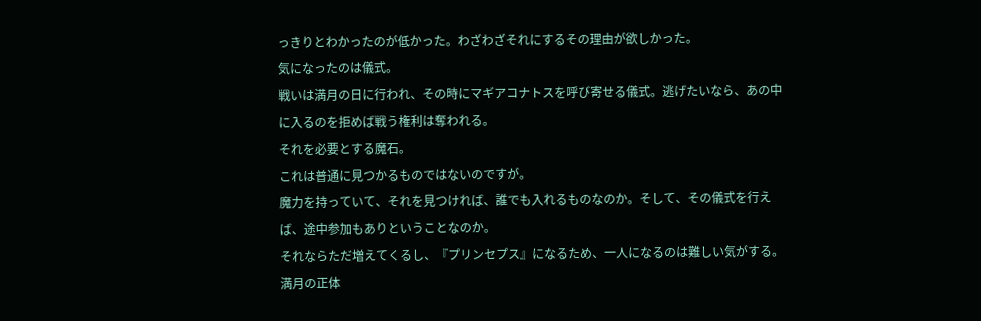っきりとわかったのが低かった。わざわざそれにするその理由が欲しかった。
気になったのは儀式。
戦いは満月の日に行われ、その時にマギアコナトスを呼び寄せる儀式。逃げたいなら、あの中に入るのを拒めば戦う権利は奪われる。
それを必要とする魔石。
これは普通に見つかるものではないのですが。
魔力を持っていて、それを見つければ、誰でも入れるものなのか。そして、その儀式を行えば、途中参加もありということなのか。
それならただ増えてくるし、『プリンセプス』になるため、一人になるのは難しい気がする。
満月の正体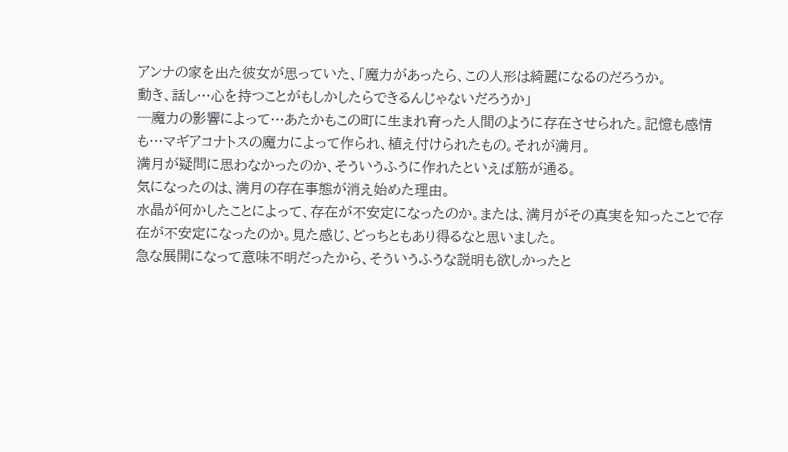アンナの家を出た彼女が思っていた、「魔力があったら、この人形は綺麗になるのだろうか。
動き、話し…心を持つことがもしかしたらできるんじゃないだろうか」
─魔力の影響によって…あたかもこの町に生まれ育った人間のように存在させられた。記憶も感情も…マギアコナトスの魔力によって作られ、植え付けられたもの。それが満月。
満月が疑問に思わなかったのか、そういうふうに作れたといえば筋が通る。
気になったのは、満月の存在事態が消え始めた理由。
水晶が何かしたことによって、存在が不安定になったのか。または、満月がその真実を知ったことで存在が不安定になったのか。見た感じ、どっちともあり得るなと思いました。
急な展開になって意味不明だったから、そういうふうな説明も欲しかったと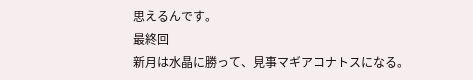思えるんです。
最終回
新月は水晶に勝って、見事マギアコナトスになる。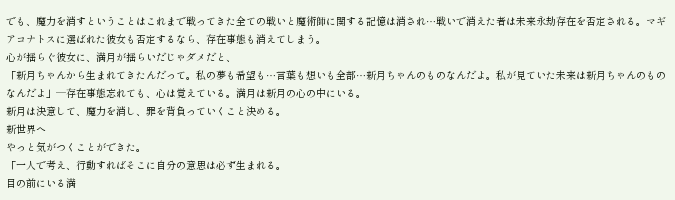でも、魔力を消すということはこれまで戦ってきた全ての戦いと魔術師に関する記憶は消され…戦いで消えた者は未来永劫存在を否定される。マギアコナトスに選ばれた彼女も否定するなら、存在事態も消えてしまう。
心が揺らぐ彼女に、満月が揺らいだじゃダメだと、
「新月ちゃんから生まれてきたんだって。私の夢も希望も…言葉も想いも全部…新月ちゃんのものなんだよ。私が見ていた未来は新月ちゃんのものなんだよ」─存在事態忘れても、心は覚えている。満月は新月の心の中にいる。
新月は決意して、魔力を消し、罪を背負っていくこと決める。
新世界へ
やっと気がつくことができた。
「一人で考え、行動すればそこに自分の意思は必ず生まれる。
目の前にいる満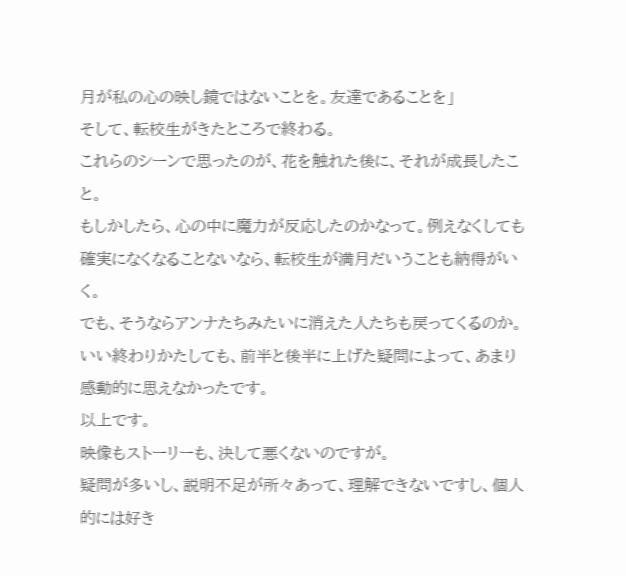月が私の心の映し鏡ではないことを。友達であることを」
そして、転校生がきたところで終わる。
これらのシーンで思ったのが、花を触れた後に、それが成長したこと。
もしかしたら、心の中に魔力が反応したのかなって。例えなくしても確実になくなることないなら、転校生が満月だいうことも納得がいく。
でも、そうならアンナたちみたいに消えた人たちも戻ってくるのか。
いい終わりかたしても、前半と後半に上げた疑問によって、あまり感動的に思えなかったです。
以上です。
映像もストーリーも、決して悪くないのですが。
疑問が多いし、説明不足が所々あって、理解できないですし、個人的には好き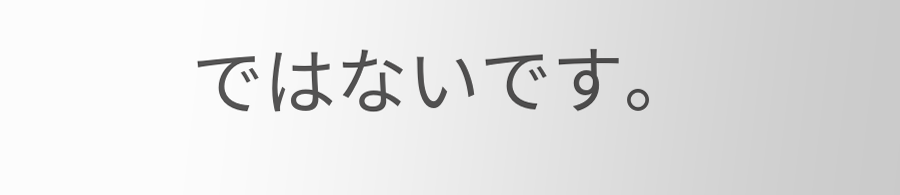ではないです。